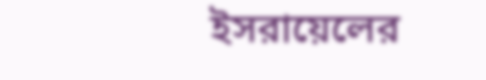ইসরায়েলের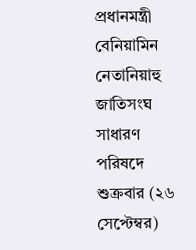প্রধানমন্ত্রী বেনিয়ামিন নেতানিয়াহু জাতিসংঘ সাধারণ পরিষদে শুক্রবার (২৬ সেপ্টেম্বর)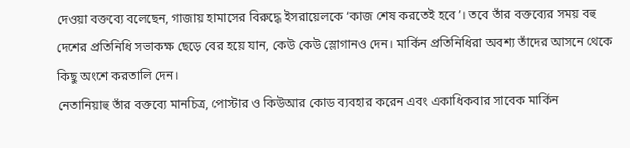দেওয়া বক্তব্যে বলেছেন, গাজায় হামাসের বিরুদ্ধে ইসরায়েলকে ‘কাজ শেষ করতেই হবে’। তবে তাঁর বক্তব্যের সময় বহু দেশের প্রতিনিধি সভাকক্ষ ছেড়ে বের হয়ে যান, কেউ কেউ স্লোগানও দেন। মার্কিন প্রতিনিধিরা অবশ্য তাঁদের আসনে থেকে কিছু অংশে করতালি দেন।
নেতানিয়াহু তাঁর বক্তব্যে মানচিত্র, পোস্টার ও কিউআর কোড ব্যবহার করেন এবং একাধিকবার সাবেক মার্কিন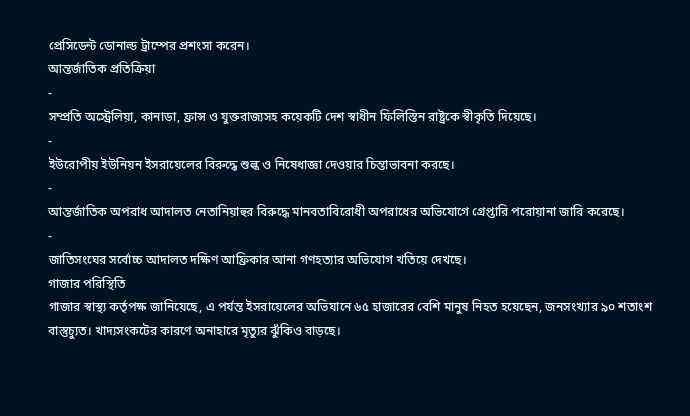প্রেসিডেন্ট ডোনাল্ড ট্রাম্পের প্রশংসা করেন।
আন্তর্জাতিক প্রতিক্রিয়া
-
সম্প্রতি অস্ট্রেলিয়া, কানাডা, ফ্রান্স ও যুক্তরাজ্যসহ কয়েকটি দেশ স্বাধীন ফিলিস্তিন রাষ্ট্রকে স্বীকৃতি দিয়েছে।
-
ইউরোপীয় ইউনিয়ন ইসরায়েলের বিরুদ্ধে শুল্ক ও নিষেধাজ্ঞা দেওয়ার চিন্তাভাবনা করছে।
-
আন্তর্জাতিক অপরাধ আদালত নেতানিয়াহুর বিরুদ্ধে মানবতাবিরোধী অপরাধের অভিযোগে গ্রেপ্তারি পরোয়ানা জারি করেছে।
-
জাতিসংঘের সর্বোচ্চ আদালত দক্ষিণ আফ্রিকার আনা গণহত্যার অভিযোগ খতিয়ে দেখছে।
গাজার পরিস্থিতি
গাজার স্বাস্থ্য কর্তৃপক্ষ জানিয়েছে, এ পর্যন্ত ইসরায়েলের অভিযানে ৬৫ হাজারের বেশি মানুষ নিহত হয়েছেন, জনসংখ্যার ৯০ শতাংশ বাস্তুচ্যুত। খাদ্যসংকটের কারণে অনাহারে মৃত্যুর ঝুঁকিও বাড়ছে।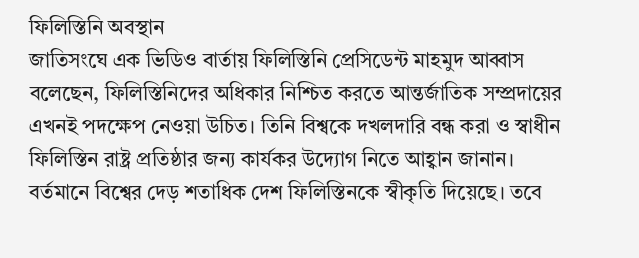ফিলিস্তিনি অবস্থান
জাতিসংঘে এক ভিডিও বার্তায় ফিলিস্তিনি প্রেসিডেন্ট মাহমুদ আব্বাস বলেছেন, ফিলিস্তিনিদের অধিকার নিশ্চিত করতে আন্তর্জাতিক সম্প্রদায়ের এখনই পদক্ষেপ নেওয়া উচিত। তিনি বিশ্বকে দখলদারি বন্ধ করা ও স্বাধীন ফিলিস্তিন রাষ্ট্র প্রতিষ্ঠার জন্য কার্যকর উদ্যোগ নিতে আহ্বান জানান।
বর্তমানে বিশ্বের দেড় শতাধিক দেশ ফিলিস্তিনকে স্বীকৃতি দিয়েছে। তবে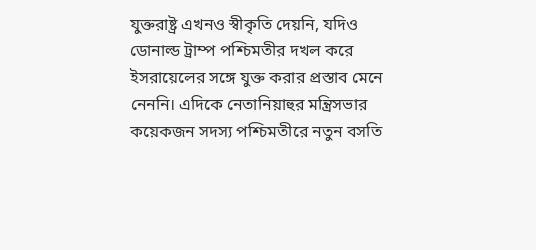যুক্তরাষ্ট্র এখনও স্বীকৃতি দেয়নি, যদিও ডোনাল্ড ট্রাম্প পশ্চিমতীর দখল করে ইসরায়েলের সঙ্গে যুক্ত করার প্রস্তাব মেনে নেননি। এদিকে নেতানিয়াহুর মন্ত্রিসভার কয়েকজন সদস্য পশ্চিমতীরে নতুন বসতি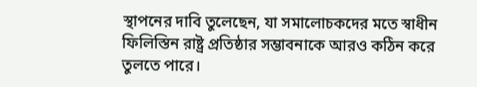স্থাপনের দাবি তুলেছেন, যা সমালোচকদের মতে স্বাধীন ফিলিস্তিন রাষ্ট্র প্রতিষ্ঠার সম্ভাবনাকে আরও কঠিন করে তুলতে পারে।